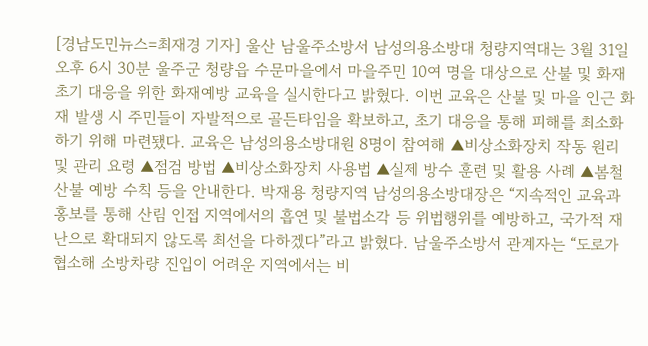[경남도민뉴스=최재경 기자] 울산 남울주소방서 남성의용소방대 청량지역대는 3월 31일 오후 6시 30분 울주군 청량읍 수문마을에서 마을주민 10여 명을 대상으로 산불 및 화재 초기 대응을 위한 화재예방 교육을 실시한다고 밝혔다. 이번 교육은 산불 및 마을 인근 화재 발생 시 주민들이 자발적으로 골든타임을 확보하고, 초기 대응을 통해 피해를 최소화하기 위해 마련됐다. 교육은 남성의용소방대원 8명이 참여해 ▲비상소화장치 작동 원리 및 관리 요령 ▲점검 방법 ▲비상소화장치 사용법 ▲실제 방수 훈련 및 활용 사례 ▲봄철 산불 예방 수칙 등을 안내한다. 박재용 청량지역 남성의용소방대장은 “지속적인 교육과 홍보를 통해 산림 인접 지역에서의 흡연 및 불법소각 등 위법행위를 예방하고, 국가적 재난으로 확대되지 않도록 최선을 다하겠다”라고 밝혔다. 남울주소방서 관계자는 “도로가 협소해 소방차량 진입이 어려운 지역에서는 비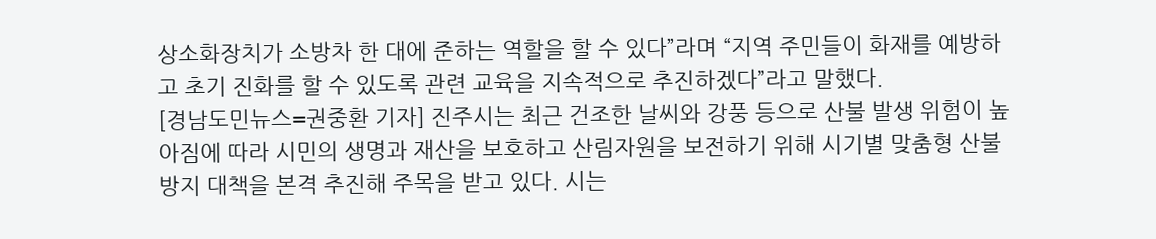상소화장치가 소방차 한 대에 준하는 역할을 할 수 있다”라며 “지역 주민들이 화재를 예방하고 초기 진화를 할 수 있도록 관련 교육을 지속적으로 추진하겠다”라고 말했다.
[경남도민뉴스=권중환 기자] 진주시는 최근 건조한 날씨와 강풍 등으로 산불 발생 위험이 높아짐에 따라 시민의 생명과 재산을 보호하고 산림자원을 보전하기 위해 시기별 맞춤형 산불방지 대책을 본격 추진해 주목을 받고 있다. 시는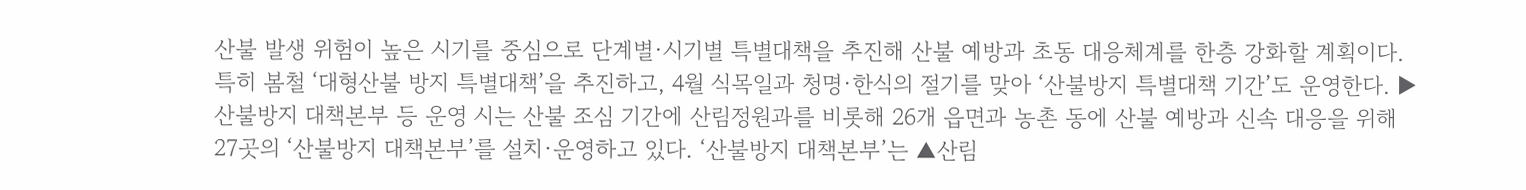산불 발생 위험이 높은 시기를 중심으로 단계별·시기별 특별대책을 추진해 산불 예방과 초동 대응체계를 한층 강화할 계획이다. 특히 봄철 ‘대형산불 방지 특별대책’을 추진하고, 4월 식목일과 청명·한식의 절기를 맞아 ‘산불방지 특별대책 기간’도 운영한다. ▶ 산불방지 대책본부 등 운영 시는 산불 조심 기간에 산림정원과를 비롯해 26개 읍면과 농촌 동에 산불 예방과 신속 대응을 위해 27곳의 ‘산불방지 대책본부’를 설치·운영하고 있다. ‘산불방지 대책본부’는 ▲산림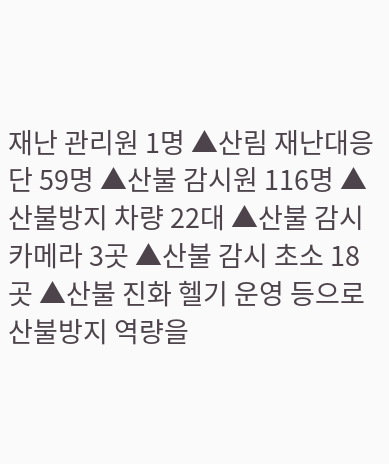재난 관리원 1명 ▲산림 재난대응단 59명 ▲산불 감시원 116명 ▲산불방지 차량 22대 ▲산불 감시카메라 3곳 ▲산불 감시 초소 18곳 ▲산불 진화 헬기 운영 등으로 산불방지 역량을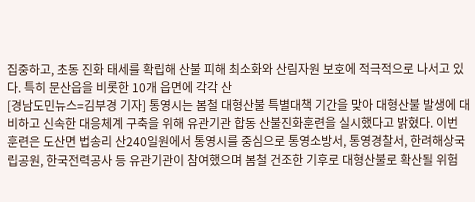집중하고, 초동 진화 태세를 확립해 산불 피해 최소화와 산림자원 보호에 적극적으로 나서고 있다. 특히 문산읍을 비롯한 10개 읍면에 각각 산
[경남도민뉴스=김부경 기자] 통영시는 봄철 대형산불 특별대책 기간을 맞아 대형산불 발생에 대비하고 신속한 대응체계 구축을 위해 유관기관 합동 산불진화훈련을 실시했다고 밝혔다. 이번 훈련은 도산면 법송리 산240일원에서 통영시를 중심으로 통영소방서, 통영경찰서, 한려해상국립공원, 한국전력공사 등 유관기관이 참여했으며 봄철 건조한 기후로 대형산불로 확산될 위험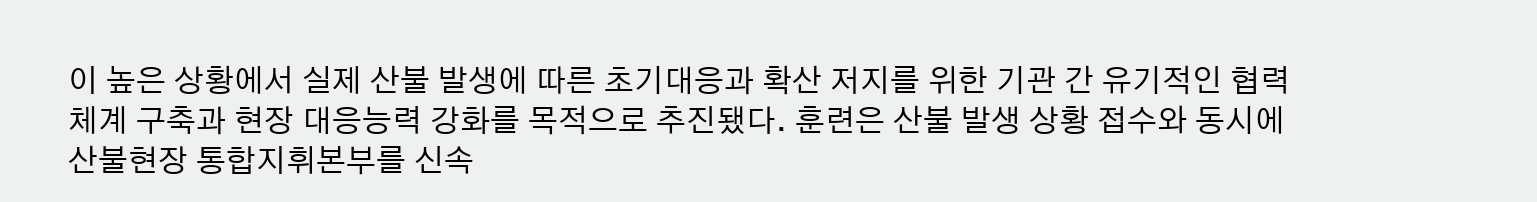이 높은 상황에서 실제 산불 발생에 따른 초기대응과 확산 저지를 위한 기관 간 유기적인 협력체계 구축과 현장 대응능력 강화를 목적으로 추진됐다. 훈련은 산불 발생 상황 접수와 동시에 산불현장 통합지휘본부를 신속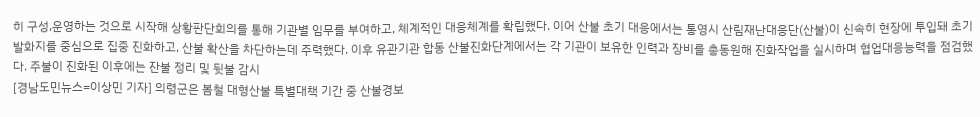히 구성,운영하는 것으로 시작해 상황판단회의를 통해 기관별 임무를 부여하고, 체계적인 대응체계를 확립했다. 이어 산불 초기 대응에서는 통영시 산림재난대응단(산불)이 신속히 현장에 투입돼 초기 발화지를 중심으로 집중 진화하고, 산불 확산을 차단하는데 주력했다. 이후 유관기관 합동 산불진화단계에서는 각 기관이 보유한 인력과 장비를 총동원해 진화작업을 실시하며 협업대응능력을 점검했다. 주불이 진화된 이후에는 잔불 정리 및 뒷불 감시
[경남도민뉴스=이상민 기자] 의령군은 봄철 대형산불 특별대책 기간 중 산불경보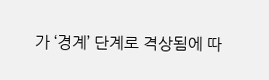가 ‘경계’ 단계로 격상됨에 따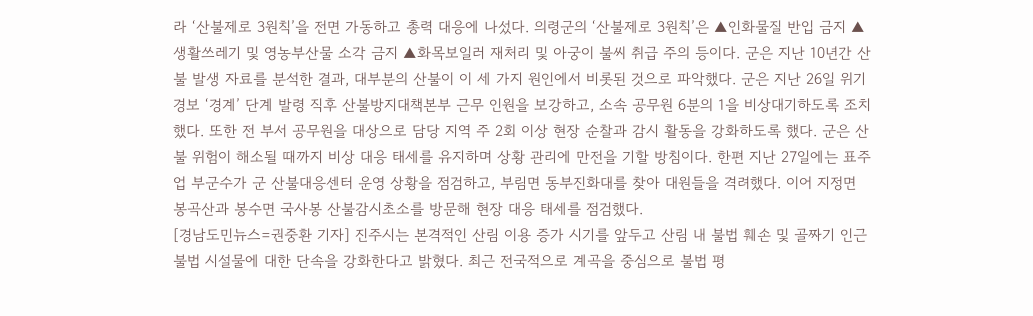라 ‘산불제로 3원칙’을 전면 가동하고 총력 대응에 나섰다. 의령군의 ‘산불제로 3원칙’은 ▲인화물질 반입 금지 ▲생활쓰레기 및 영농부산물 소각 금지 ▲화목보일러 재처리 및 아궁이 불씨 취급 주의 등이다. 군은 지난 10년간 산불 발생 자료를 분석한 결과, 대부분의 산불이 이 세 가지 원인에서 비롯된 것으로 파악했다. 군은 지난 26일 위기경보 ‘경계’ 단계 발령 직후 산불방지대책본부 근무 인원을 보강하고, 소속 공무원 6분의 1을 비상대기하도록 조치했다. 또한 전 부서 공무원을 대상으로 담당 지역 주 2회 이상 현장 순찰과 감시 활동을 강화하도록 했다. 군은 산불 위험이 해소될 때까지 비상 대응 태세를 유지하며 상황 관리에 만전을 기할 방침이다. 한편 지난 27일에는 표주업 부군수가 군 산불대응센터 운영 상황을 점검하고, 부림면 동부진화대를 찾아 대원들을 격려했다. 이어 지정면 봉곡산과 봉수면 국사봉 산불감시초소를 방문해 현장 대응 태세를 점검했다.
[경남도민뉴스=권중환 기자] 진주시는 본격적인 산림 이용 증가 시기를 앞두고 산림 내 불법 훼손 및 골짜기 인근 불법 시설물에 대한 단속을 강화한다고 밝혔다. 최근 전국적으로 계곡을 중심으로 불법 평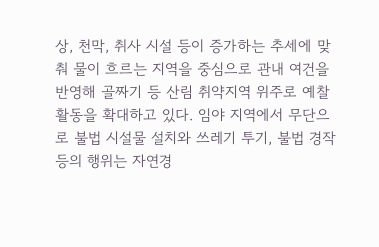상, 천막, 취사 시설 등이 증가하는 추세에 맞춰 물이 흐르는 지역을 중심으로 관내 여건을 반영해 골짜기 등 산림 취약지역 위주로 예찰 활동을 확대하고 있다. 임야 지역에서 무단으로 불법 시설물 설치와 쓰레기 투기, 불법 경작 등의 행위는 자연경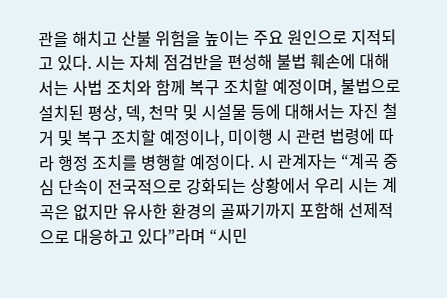관을 해치고 산불 위험을 높이는 주요 원인으로 지적되고 있다. 시는 자체 점검반을 편성해 불법 훼손에 대해서는 사법 조치와 함께 복구 조치할 예정이며, 불법으로 설치된 평상, 덱, 천막 및 시설물 등에 대해서는 자진 철거 및 복구 조치할 예정이나, 미이행 시 관련 법령에 따라 행정 조치를 병행할 예정이다. 시 관계자는 “계곡 중심 단속이 전국적으로 강화되는 상황에서 우리 시는 계곡은 없지만 유사한 환경의 골짜기까지 포함해 선제적으로 대응하고 있다”라며 “시민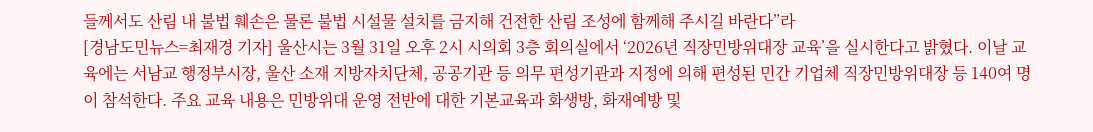들께서도 산림 내 불법 훼손은 물론 불법 시설물 설치를 금지해 건전한 산림 조성에 함께해 주시길 바란다”라
[경남도민뉴스=최재경 기자] 울산시는 3월 31일 오후 2시 시의회 3층 회의실에서 ‘2026년 직장민방위대장 교육’을 실시한다고 밝혔다. 이날 교육에는 서남교 행정부시장, 울산 소재 지방자치단체, 공공기관 등 의무 편성기관과 지정에 의해 편성된 민간 기업체 직장민방위대장 등 140여 명이 참석한다. 주요 교육 내용은 민방위대 운영 전반에 대한 기본교육과 화생방, 화재예방 및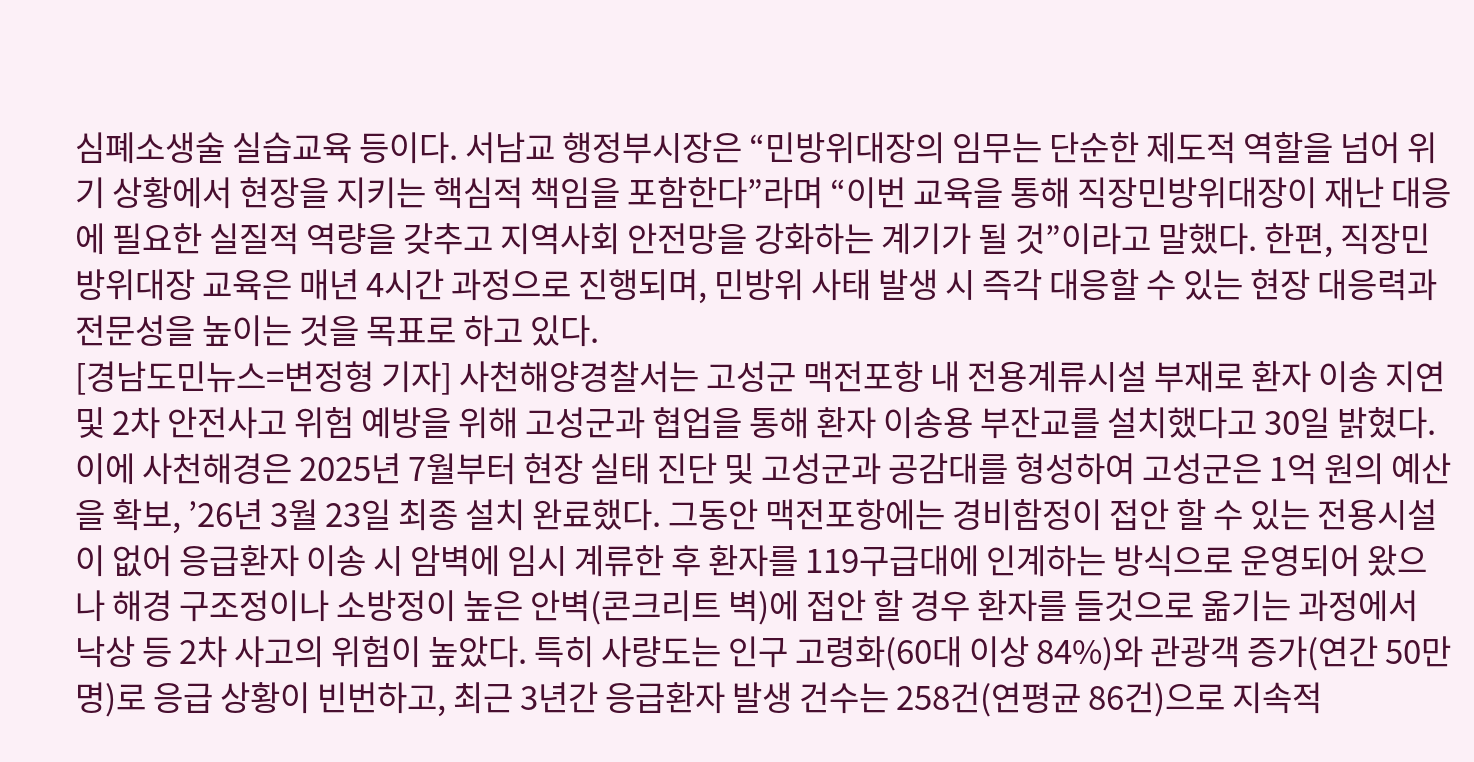심폐소생술 실습교육 등이다. 서남교 행정부시장은 “민방위대장의 임무는 단순한 제도적 역할을 넘어 위기 상황에서 현장을 지키는 핵심적 책임을 포함한다”라며 “이번 교육을 통해 직장민방위대장이 재난 대응에 필요한 실질적 역량을 갖추고 지역사회 안전망을 강화하는 계기가 될 것”이라고 말했다. 한편, 직장민방위대장 교육은 매년 4시간 과정으로 진행되며, 민방위 사태 발생 시 즉각 대응할 수 있는 현장 대응력과 전문성을 높이는 것을 목표로 하고 있다.
[경남도민뉴스=변정형 기자] 사천해양경찰서는 고성군 맥전포항 내 전용계류시설 부재로 환자 이송 지연 및 2차 안전사고 위험 예방을 위해 고성군과 협업을 통해 환자 이송용 부잔교를 설치했다고 30일 밝혔다. 이에 사천해경은 2025년 7월부터 현장 실태 진단 및 고성군과 공감대를 형성하여 고성군은 1억 원의 예산을 확보, ’26년 3월 23일 최종 설치 완료했다. 그동안 맥전포항에는 경비함정이 접안 할 수 있는 전용시설이 없어 응급환자 이송 시 암벽에 임시 계류한 후 환자를 119구급대에 인계하는 방식으로 운영되어 왔으나 해경 구조정이나 소방정이 높은 안벽(콘크리트 벽)에 접안 할 경우 환자를 들것으로 옮기는 과정에서 낙상 등 2차 사고의 위험이 높았다. 특히 사량도는 인구 고령화(60대 이상 84%)와 관광객 증가(연간 50만 명)로 응급 상황이 빈번하고, 최근 3년간 응급환자 발생 건수는 258건(연평균 86건)으로 지속적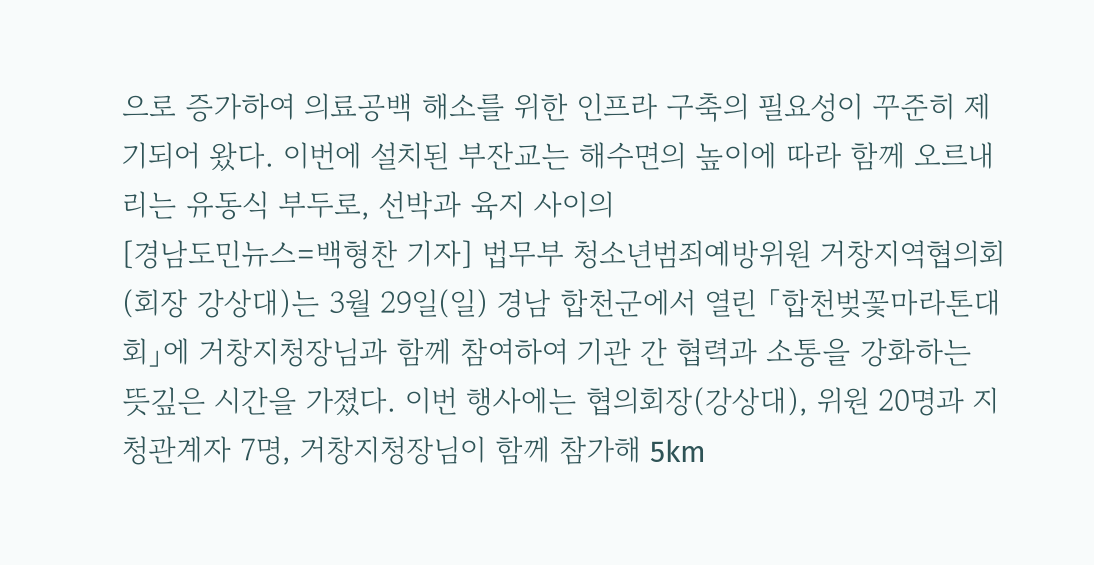으로 증가하여 의료공백 해소를 위한 인프라 구축의 필요성이 꾸준히 제기되어 왔다. 이번에 설치된 부잔교는 해수면의 높이에 따라 함께 오르내리는 유동식 부두로, 선박과 육지 사이의
[경남도민뉴스=백형찬 기자] 법무부 청소년범죄예방위원 거창지역협의회(회장 강상대)는 3월 29일(일) 경남 합천군에서 열린 「합천벚꽃마라톤대회」에 거창지청장님과 함께 참여하여 기관 간 협력과 소통을 강화하는 뜻깊은 시간을 가졌다. 이번 행사에는 협의회장(강상대), 위원 20명과 지청관계자 7명, 거창지청장님이 함께 참가해 5km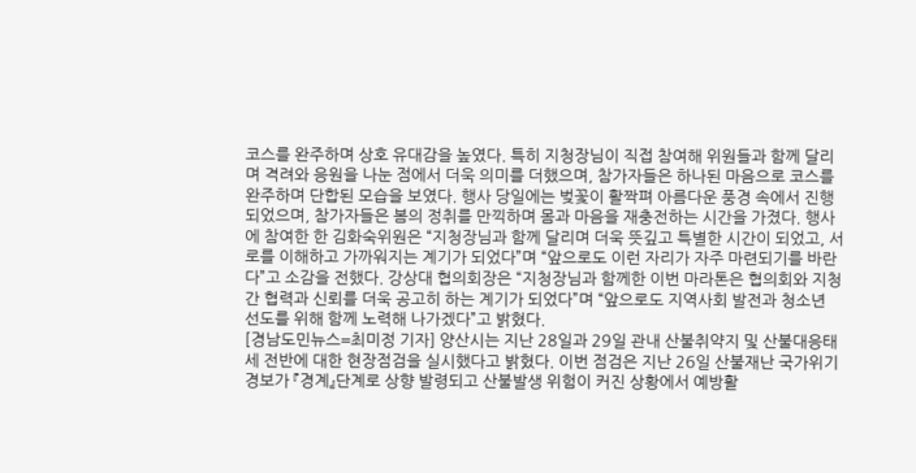코스를 완주하며 상호 유대감을 높였다. 특히 지청장님이 직접 참여해 위원들과 함께 달리며 격려와 응원을 나눈 점에서 더욱 의미를 더했으며, 참가자들은 하나된 마음으로 코스를 완주하며 단합된 모습을 보였다. 행사 당일에는 벚꽃이 활짝펴 아름다운 풍경 속에서 진행되었으며, 참가자들은 봄의 정취를 만끽하며 몸과 마음을 재충전하는 시간을 가졌다. 행사에 참여한 한 김화숙위원은 “지청장님과 함께 달리며 더욱 뜻깊고 특별한 시간이 되었고, 서로를 이해하고 가까워지는 계기가 되었다”며 “앞으로도 이런 자리가 자주 마련되기를 바란다”고 소감을 전했다. 강상대 협의회장은 “지청장님과 함께한 이번 마라톤은 협의회와 지청 간 협력과 신뢰를 더욱 공고히 하는 계기가 되었다”며 “앞으로도 지역사회 발전과 청소년 선도를 위해 함께 노력해 나가겠다”고 밝혔다.
[경남도민뉴스=최미정 기자] 양산시는 지난 28일과 29일 관내 산불취약지 및 산불대응태세 전반에 대한 현장점검을 실시했다고 밝혔다. 이번 점검은 지난 26일 산불재난 국가위기경보가 『경계』단계로 상향 발령되고 산불발생 위험이 커진 상황에서 예방활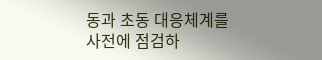동과 초동 대응체계를 사전에 점검하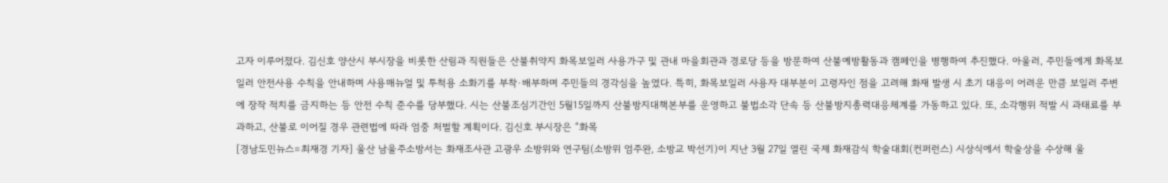고자 이루어졌다. 김신호 양산시 부시장을 비롯한 산림과 직원들은 산불취약지 화목보일러 사용가구 및 관내 마을회관과 경로당 등을 방문하여 산불예방활동과 캠페인을 병행하여 추진했다. 아울러, 주민들에게 화목보일러 안전사용 수칙을 안내하며 사용매뉴얼 및 투척용 소화기를 부착·배부하며 주민들의 경각심을 높였다. 특히, 화목보일러 사용자 대부분이 고령자인 점을 고려해 화재 발생 시 초기 대응이 어려운 만큼 보일러 주변에 장작 적치를 금지하는 등 안전 수칙 준수를 당부했다. 시는 산불조심기간인 5월15일까지 산불방지대책본부를 운영하고 불법소각 단속 등 산불방지총력대응체계를 가동하고 있다. 또, 소각행위 적발 시 과태료를 부과하고, 산불로 이어질 경우 관련법에 따라 엄중 처벌할 계획이다. 김신호 부시장은 “화목
[경남도민뉴스=최재경 기자] 울산 남울주소방서는 화재조사관 고광우 소방위와 연구팀(소방위 엄주완, 소방교 박선기)이 지난 3월 27일 열린 국제 화재감식 학술대회(컨퍼런스) 시상식에서 학술상을 수상해 울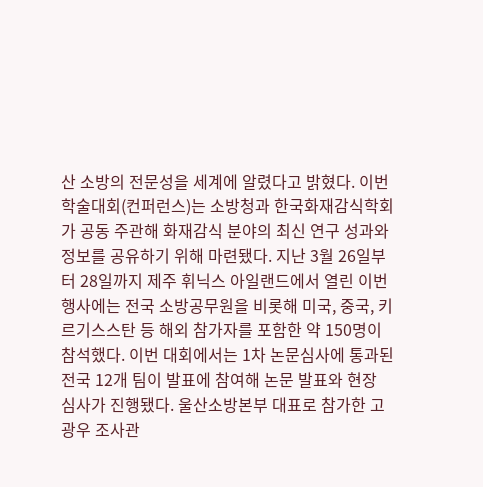산 소방의 전문성을 세계에 알렸다고 밝혔다. 이번 학술대회(컨퍼런스)는 소방청과 한국화재감식학회가 공동 주관해 화재감식 분야의 최신 연구 성과와 정보를 공유하기 위해 마련됐다. 지난 3월 26일부터 28일까지 제주 휘닉스 아일랜드에서 열린 이번 행사에는 전국 소방공무원을 비롯해 미국, 중국, 키르기스스탄 등 해외 참가자를 포함한 약 150명이 참석했다. 이번 대회에서는 1차 논문심사에 통과된 전국 12개 팀이 발표에 참여해 논문 발표와 현장 심사가 진행됐다. 울산소방본부 대표로 참가한 고광우 조사관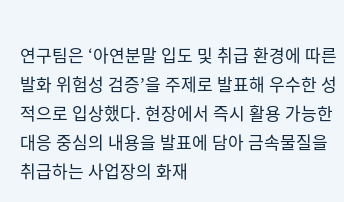연구팀은 ‘아연분말 입도 및 취급 환경에 따른 발화 위험성 검증’을 주제로 발표해 우수한 성적으로 입상했다. 현장에서 즉시 활용 가능한 대응 중심의 내용을 발표에 담아 금속물질을 취급하는 사업장의 화재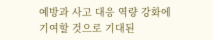예방과 사고 대응 역량 강화에 기여할 것으로 기대된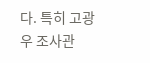다. 특히 고광우 조사관